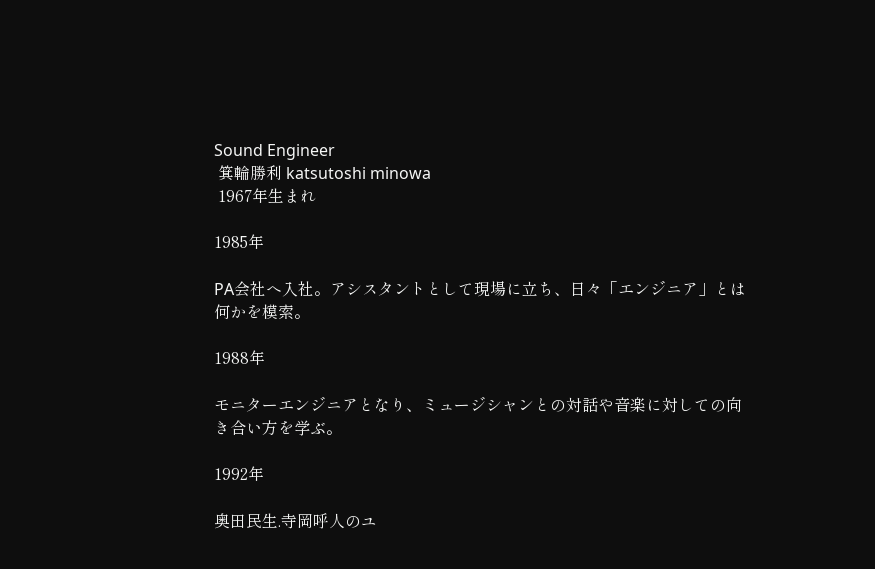Sound Engineer
 箕輪勝利 katsutoshi minowa
 1967年生まれ

1985年

PA会社へ入社。アシスタントとして現場に立ち、日々「エンジニア」とは何かを模索。

1988年

モニターエンジニアとなり、ミュージシャンとの対話や音楽に対しての向き合い方を学ぶ。

1992年

奥田民生.寺岡呼人のユ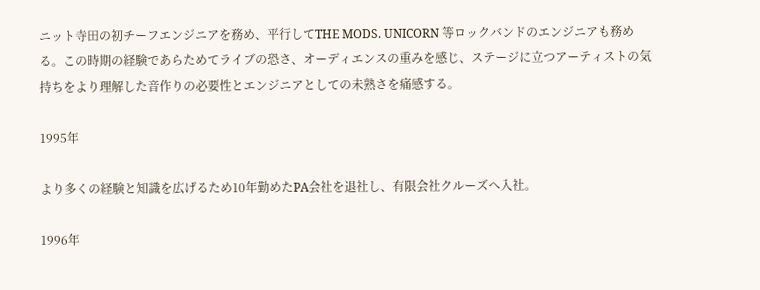ニット寺田の初チーフエンジニアを務め、平行してTHE MODS. UNICORN 等ロックバンドのエンジニアも務める。この時期の経験であらためてライブの恐さ、オーディエンスの重みを感じ、ステージに立つアーティストの気持ちをより理解した音作りの必要性とエンジニアとしての未熟さを痛感する。

1995年

より多くの経験と知識を広げるため10年勤めたPA会社を退社し、有限会社クルーズへ入社。

1996年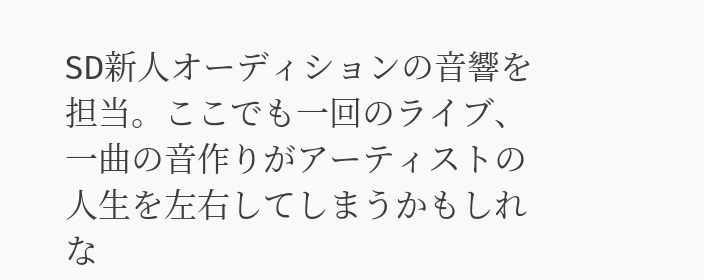SD新人オーディションの音響を担当。ここでも一回のライブ、一曲の音作りがアーティストの人生を左右してしまうかもしれな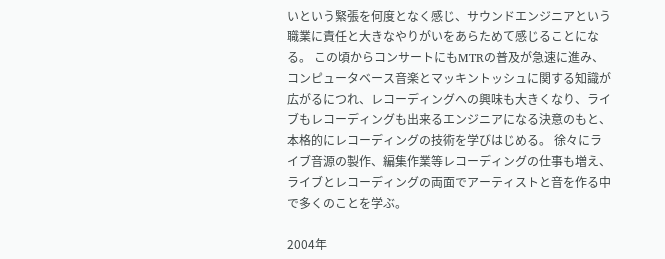いという緊張を何度となく感じ、サウンドエンジニアという職業に責任と大きなやりがいをあらためて感じることになる。 この頃からコンサートにもMTRの普及が急速に進み、コンピュータベース音楽とマッキントッシュに関する知識が広がるにつれ、レコーディングへの興味も大きくなり、ライブもレコーディングも出来るエンジニアになる決意のもと、本格的にレコーディングの技術を学びはじめる。 徐々にライブ音源の製作、編集作業等レコーディングの仕事も増え、ライブとレコーディングの両面でアーティストと音を作る中で多くのことを学ぶ。

2004年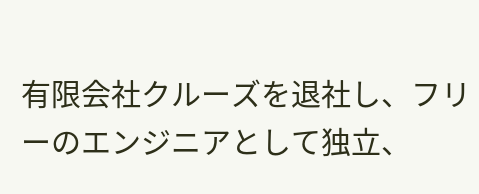有限会社クルーズを退社し、フリーのエンジニアとして独立、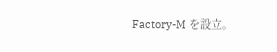Factory-M を設立。